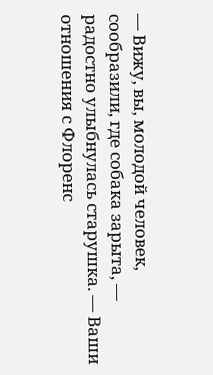— Вижу, вы, молодой человек, сообразили, где собака зарыта, — радостно улыбнулась старушка. — Ваши отношения с Флоренс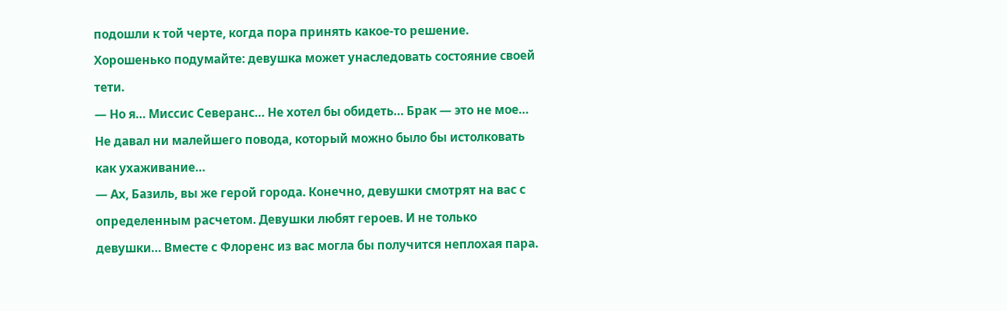подошли к той черте, когда пора принять какое-то решение. Хорошенько подумайте: девушка может унаследовать состояние своей тети.
— Но я… Миссис Северанс… Не хотел бы обидеть… Брак — это не мое… Не давал ни малейшего повода, который можно было бы истолковать как ухаживание…
— Ах, Базиль, вы же герой города. Конечно, девушки смотрят на вас с определенным расчетом. Девушки любят героев. И не только девушки… Вместе с Флоренс из вас могла бы получится неплохая пара.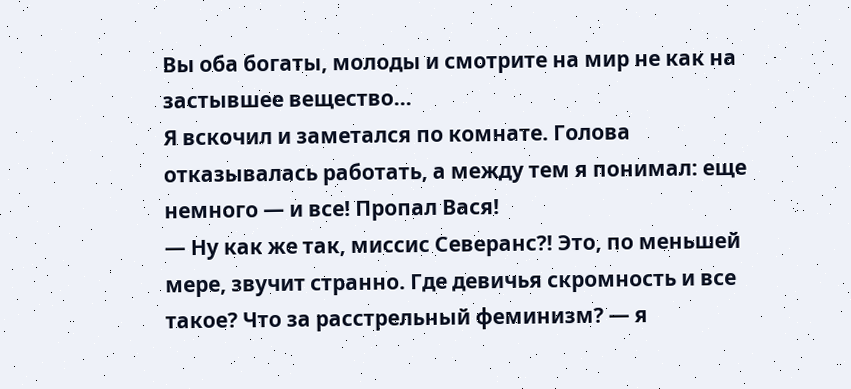Вы оба богаты, молоды и смотрите на мир не как на застывшее вещество…
Я вскочил и заметался по комнате. Голова отказывалась работать, а между тем я понимал: еще немного — и все! Пропал Вася!
— Ну как же так, миссис Северанс⁈ Это, по меньшей мере, звучит странно. Где девичья скромность и все такое? Что за расстрельный феминизм? — я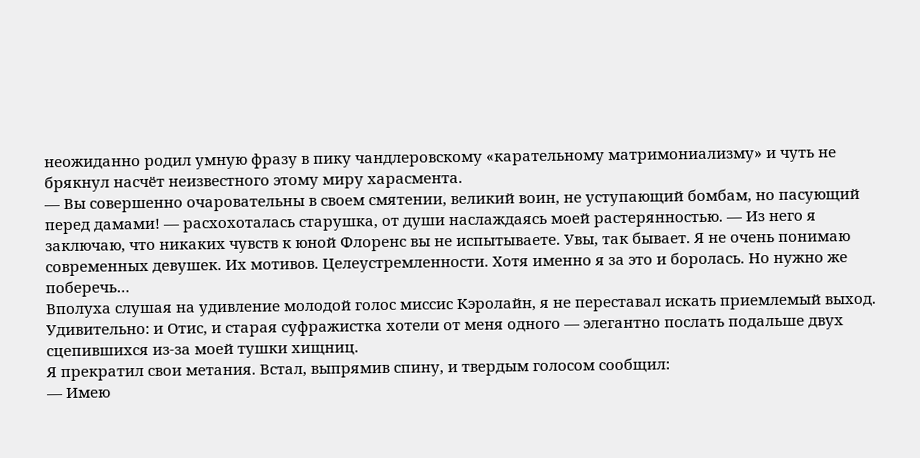неожиданно родил умную фразу в пику чандлеровскому «карательному матримониализму» и чуть не брякнул насчёт неизвестного этому миру харасмента.
— Вы совершенно очаровательны в своем смятении, великий воин, не уступающий бомбам, но пасующий перед дамами! — расхохоталась старушка, от души наслаждаясь моей растерянностью. — Из него я заключаю, что никаких чувств к юной Флоренс вы не испытываете. Увы, так бывает. Я не очень понимаю современных девушек. Их мотивов. Целеустремленности. Хотя именно я за это и боролась. Но нужно же поберечь…
Вполуха слушая на удивление молодой голос миссис Кэролайн, я не переставал искать приемлемый выход. Удивительно: и Отис, и старая суфражистка хотели от меня одного — элегантно послать подальше двух сцепившихся из-за моей тушки хищниц.
Я прекратил свои метания. Встал, выпрямив спину, и твердым голосом сообщил:
— Имею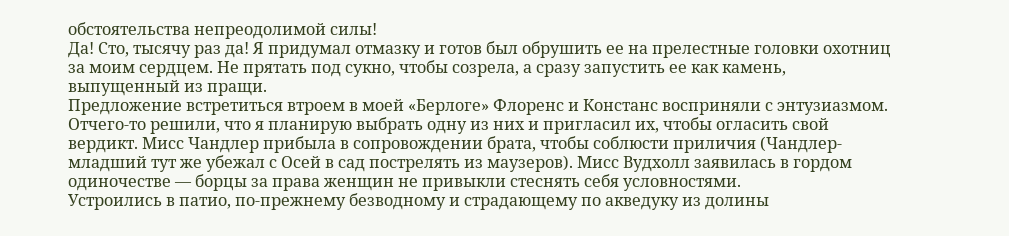обстоятельства непреодолимой силы!
Да! Сто, тысячу раз да! Я придумал отмазку и готов был обрушить ее на прелестные головки охотниц за моим сердцем. Не прятать под сукно, чтобы созрела, а сразу запустить ее как камень, выпущенный из пращи.
Предложение встретиться втроем в моей «Берлоге» Флоренс и Констанс восприняли с энтузиазмом. Отчего-то решили, что я планирую выбрать одну из них и пригласил их, чтобы огласить свой вердикт. Мисс Чандлер прибыла в сопровождении брата, чтобы соблюсти приличия (Чандлер-младший тут же убежал с Осей в сад пострелять из маузеров). Мисс Вудхолл заявилась в гордом одиночестве — борцы за права женщин не привыкли стеснять себя условностями.
Устроились в патио, по-прежнему безводному и страдающему по акведуку из долины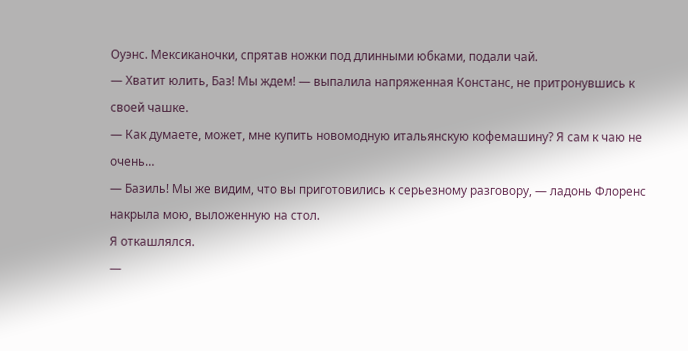Оуэнс. Мексиканочки, спрятав ножки под длинными юбками, подали чай.
— Хватит юлить, Баз! Мы ждем! — выпалила напряженная Констанс, не притронувшись к своей чашке.
— Как думаете, может, мне купить новомодную итальянскую кофемашину? Я сам к чаю не очень…
— Базиль! Мы же видим, что вы приготовились к серьезному разговору, — ладонь Флоренс накрыла мою, выложенную на стол.
Я откашлялся.
—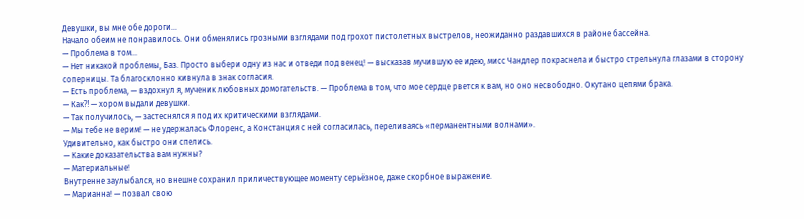Девушки, вы мне обе дороги…
Начало обеим не понравилось. Они обменялись грозными взглядами под грохот пистолетных выстрелов, неожиданно раздавшихся в районе бассейна.
— Проблема в том…
— Нет никакой проблемы, Баз. Просто выбери одну из нас и отведи под венец! — высказав мучившую ее идею, мисс Чандлер покраснела и быстро стрельнула глазами в сторону соперницы. Та благосклонно кивнула в знак согласия.
— Есть проблема, — вздохнул я, мученик любовных домогательств. — Проблема в том, что мое сердце рвется к вам, но оно несвободно. Окутано цепями брака.
— Как⁈ — хором выдали девушки.
— Так получилось, — застеснялся я под их критическими взглядами.
— Мы тебе не верим! — не удержалась Флоренс, а Констанция с ней согласилась, переливаясь «перманентными волнами».
Удивительно, как быстро они спелись.
— Какие доказательства вам нужны?
— Материальные!
Внутренне заулыбался, но внешне сохранил приличествующее моменту серьёзное, даже скорбное выражение.
— Марианна! — позвал свою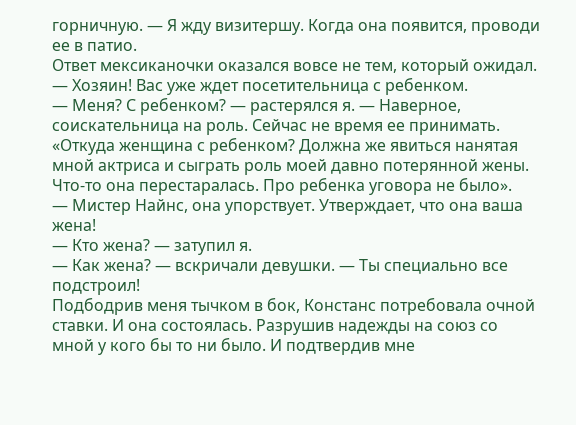горничную. — Я жду визитершу. Когда она появится, проводи ее в патио.
Ответ мексиканочки оказался вовсе не тем, который ожидал.
— Хозяин! Вас уже ждет посетительница с ребенком.
— Меня? С ребенком? — растерялся я. — Наверное, соискательница на роль. Сейчас не время ее принимать.
«Откуда женщина с ребенком? Должна же явиться нанятая мной актриса и сыграть роль моей давно потерянной жены. Что-то она перестаралась. Про ребенка уговора не было».
— Мистер Найнс, она упорствует. Утверждает, что она ваша жена!
— Кто жена? — затупил я.
— Как жена? — вскричали девушки. — Ты специально все подстроил!
Подбодрив меня тычком в бок, Констанс потребовала очной ставки. И она состоялась. Разрушив надежды на союз со мной у кого бы то ни было. И подтвердив мне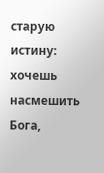старую истину: хочешь насмешить Бога,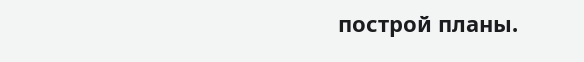построй планы.